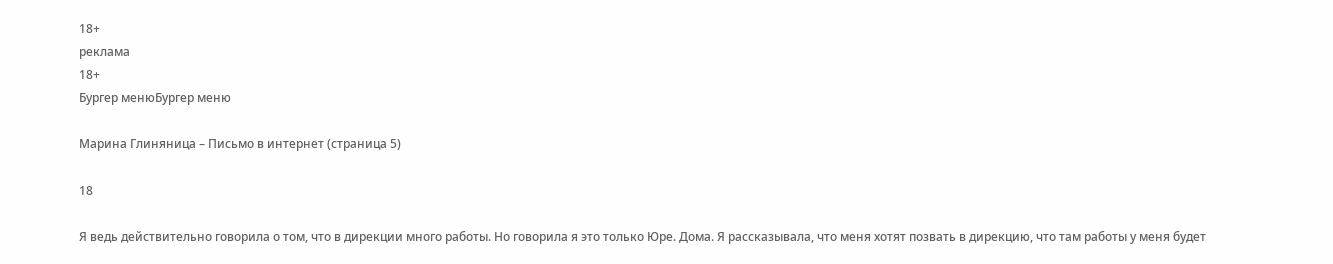18+
реклама
18+
Бургер менюБургер меню

Марина Глиняница – Письмо в интернет (страница 5)

18

Я ведь действительно говорила о том, что в дирекции много работы. Но говорила я это только Юре. Дома. Я рассказывала, что меня хотят позвать в дирекцию, что там работы у меня будет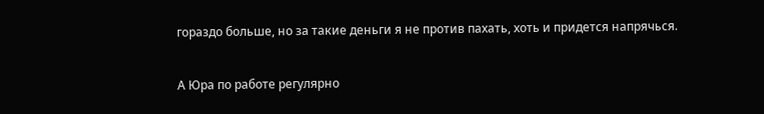гораздо больше, но за такие деньги я не против пахать, хоть и придется напрячься.

А Юра по работе регулярно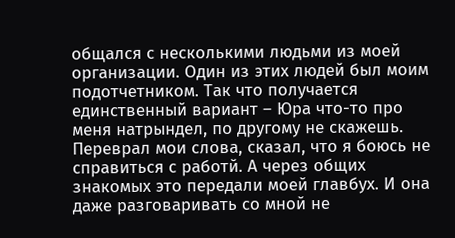общался с несколькими людьми из моей организации. Один из этих людей был моим подотчетником. Так что получается единственный вариант – Юра что-то про меня натрындел, по другому не скажешь. Переврал мои слова, сказал, что я боюсь не справиться с работй. А через общих знакомых это передали моей главбух. И она даже разговаривать со мной не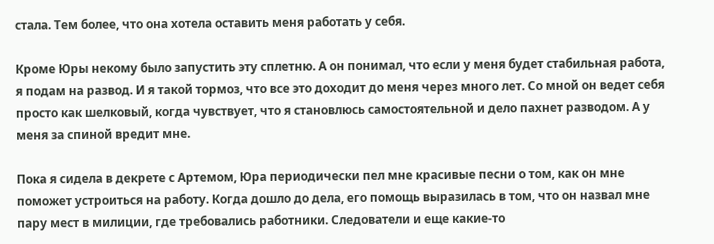стала. Тем более, что она хотела оставить меня работать у себя.

Кроме Юры некому было запустить эту сплетню. А он понимал, что если у меня будет стабильная работа, я подам на развод. И я такой тормоз, что все это доходит до меня через много лет. Со мной он ведет себя просто как шелковый, когда чувствует, что я становлюсь самостоятельной и дело пахнет разводом. А у меня за спиной вредит мне.

Пока я сидела в декрете с Артемом, Юра периодически пел мне красивые песни о том, как он мне поможет устроиться на работу. Когда дошло до дела, его помощь выразилась в том, что он назвал мне пару мест в милиции, где требовались работники. Следователи и еще какие-то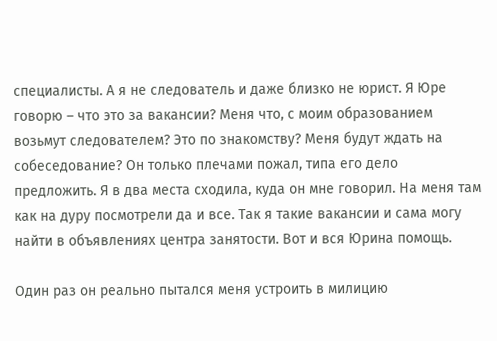специалисты. А я не следователь и даже близко не юрист. Я Юре говорю – что это за вакансии? Меня что, с моим образованием возьмут следователем? Это по знакомству? Меня будут ждать на собеседование? Он только плечами пожал, типа его дело предложить. Я в два места сходила, куда он мне говорил. На меня там как на дуру посмотрели да и все. Так я такие вакансии и сама могу найти в объявлениях центра занятости. Вот и вся Юрина помощь.

Один раз он реально пытался меня устроить в милицию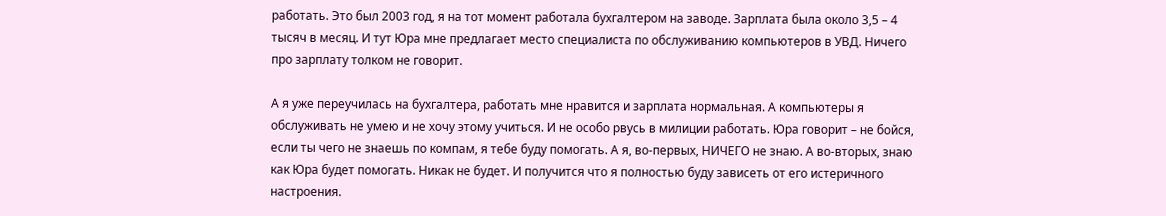работать. Это был 2003 год, я на тот момент работала бухгалтером на заводе. Зарплата была около 3,5 – 4 тысяч в месяц. И тут Юра мне предлагает место специалиста по обслуживанию компьютеров в УВД. Ничего про зарплату толком не говорит.

А я уже переучилась на бухгалтера, работать мне нравится и зарплата нормальная. А компьютеры я обслуживать не умею и не хочу этому учиться. И не особо рвусь в милиции работать. Юра говорит – не бойся, если ты чего не знаешь по компам, я тебе буду помогать. А я, во-первых, НИЧЕГО не знаю. А во-вторых, знаю как Юра будет помогать. Никак не будет. И получится что я полностью буду зависеть от его истеричного настроения.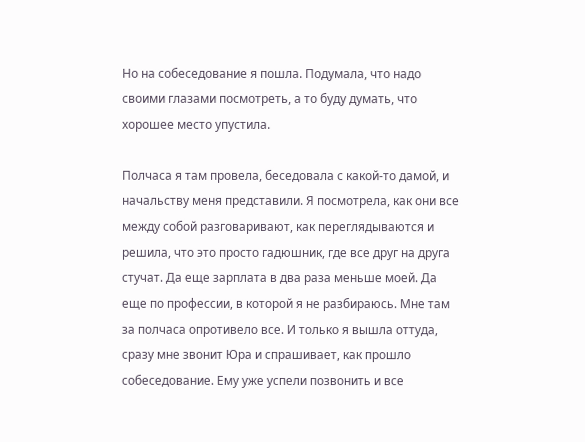Но на собеседование я пошла. Подумала, что надо своими глазами посмотреть, а то буду думать, что хорошее место упустила.

Полчаса я там провела, беседовала с какой-то дамой, и начальству меня представили. Я посмотрела, как они все между собой разговаривают, как переглядываются и решила, что это просто гадюшник, где все друг на друга стучат. Да еще зарплата в два раза меньше моей. Да еще по профессии, в которой я не разбираюсь. Мне там за полчаса опротивело все. И только я вышла оттуда, сразу мне звонит Юра и спрашивает, как прошло собеседование. Ему уже успели позвонить и все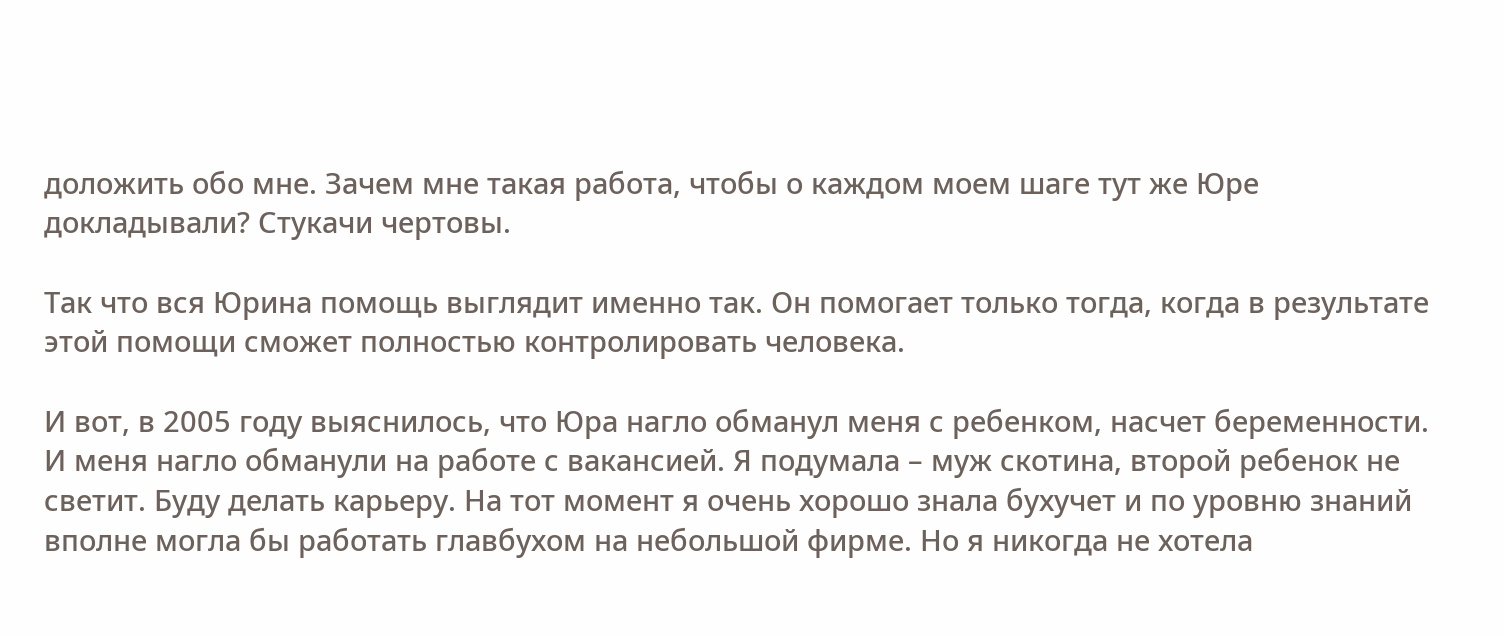доложить обо мне. Зачем мне такая работа, чтобы о каждом моем шаге тут же Юре докладывали? Стукачи чертовы.

Так что вся Юрина помощь выглядит именно так. Он помогает только тогда, когда в результате этой помощи сможет полностью контролировать человека.

И вот, в 2005 году выяснилось, что Юра нагло обманул меня с ребенком, насчет беременности. И меня нагло обманули на работе с вакансией. Я подумала – муж скотина, второй ребенок не светит. Буду делать карьеру. На тот момент я очень хорошо знала бухучет и по уровню знаний вполне могла бы работать главбухом на небольшой фирме. Но я никогда не хотела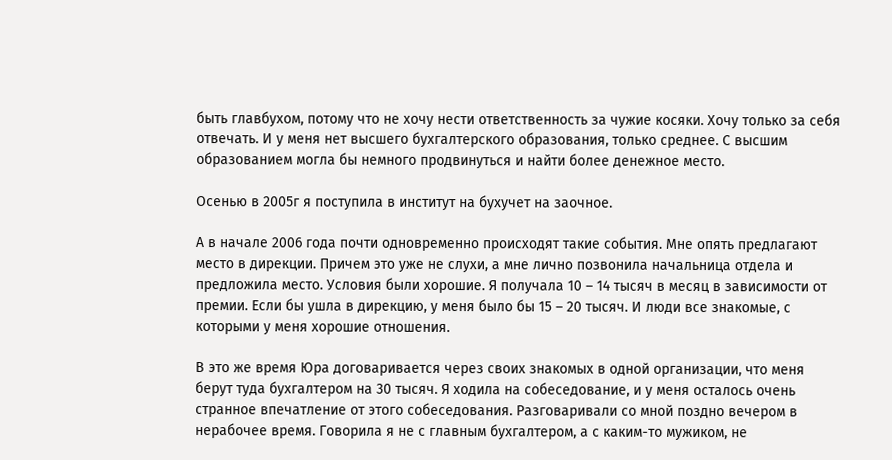быть главбухом, потому что не хочу нести ответственность за чужие косяки. Хочу только за себя отвечать. И у меня нет высшего бухгалтерского образования, только среднее. С высшим образованием могла бы немного продвинуться и найти более денежное место.

Осенью в 2005г я поступила в институт на бухучет на заочное.

А в начале 2006 года почти одновременно происходят такие события. Мне опять предлагают место в дирекции. Причем это уже не слухи, а мне лично позвонила начальница отдела и предложила место. Условия были хорошие. Я получала 10 – 14 тысяч в месяц в зависимости от премии. Если бы ушла в дирекцию, у меня было бы 15 – 20 тысяч. И люди все знакомые, с которыми у меня хорошие отношения.

В это же время Юра договаривается через своих знакомых в одной организации, что меня берут туда бухгалтером на 30 тысяч. Я ходила на собеседование, и у меня осталось очень странное впечатление от этого собеседования. Разговаривали со мной поздно вечером в нерабочее время. Говорила я не с главным бухгалтером, а с каким-то мужиком, не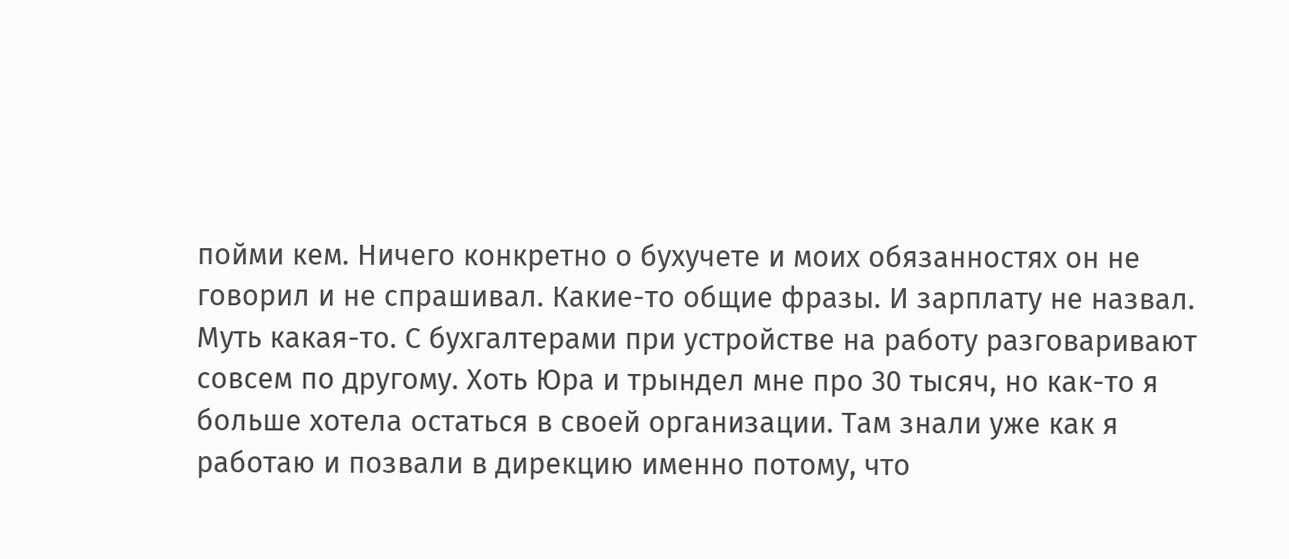пойми кем. Ничего конкретно о бухучете и моих обязанностях он не говорил и не спрашивал. Какие-то общие фразы. И зарплату не назвал. Муть какая-то. С бухгалтерами при устройстве на работу разговаривают совсем по другому. Хоть Юра и трындел мне про 30 тысяч, но как-то я больше хотела остаться в своей организации. Там знали уже как я работаю и позвали в дирекцию именно потому, что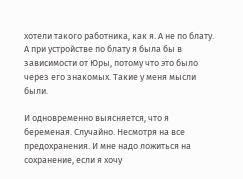хотели такого работника, как я. А не по блату. А при устройстве по блату я была бы в зависимости от Юры, потому что это было через его знакомых. Такие у меня мысли были.

И одновременно выясняется, что я беременая. Случайно. Несмотря на все предохранения. И мне надо ложиться на сохранение, если я хочу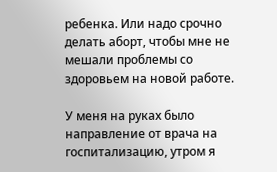ребенка. Или надо срочно делать аборт, чтобы мне не мешали проблемы со здоровьем на новой работе.

У меня на руках было направление от врача на госпитализацию, утром я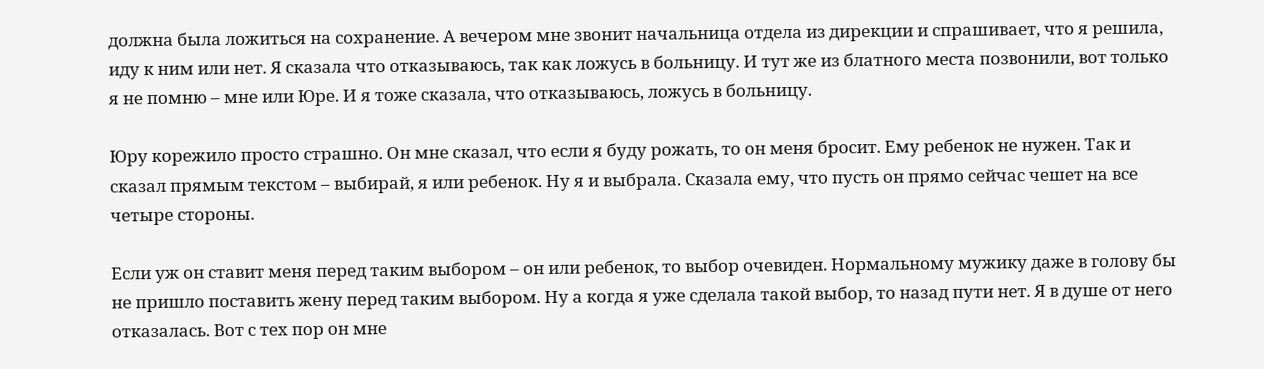должна была ложиться на сохранение. А вечером мне звонит начальница отдела из дирекции и спрашивает, что я решила, иду к ним или нет. Я сказала что отказываюсь, так как ложусь в больницу. И тут же из блатного места позвонили, вот только я не помню – мне или Юре. И я тоже сказала, что отказываюсь, ложусь в больницу.

Юру корежило просто страшно. Он мне сказал, что если я буду рожать, то он меня бросит. Ему ребенок не нужен. Так и сказал прямым текстом – выбирай, я или ребенок. Ну я и выбрала. Сказала ему, что пусть он прямо сейчас чешет на все четыре стороны.

Если уж он ставит меня перед таким выбором – он или ребенок, то выбор очевиден. Нормальному мужику даже в голову бы не пришло поставить жену перед таким выбором. Ну а когда я уже сделала такой выбор, то назад пути нет. Я в душе от него отказалась. Вот с тех пор он мне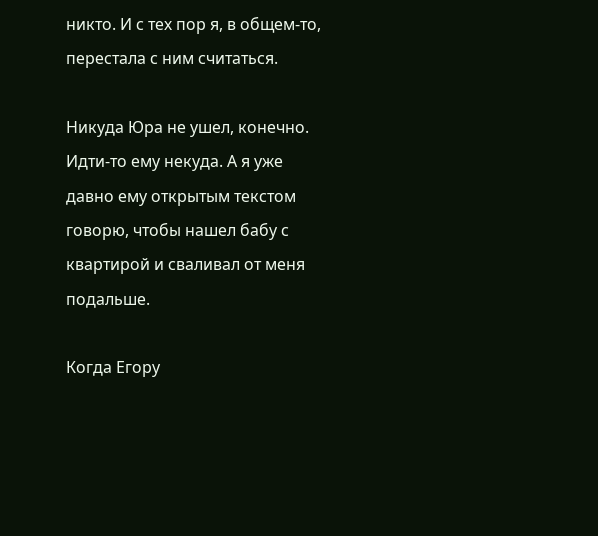никто. И с тех пор я, в общем-то, перестала с ним считаться.

Никуда Юра не ушел, конечно. Идти-то ему некуда. А я уже давно ему открытым текстом говорю, чтобы нашел бабу с квартирой и сваливал от меня подальше.

Когда Егору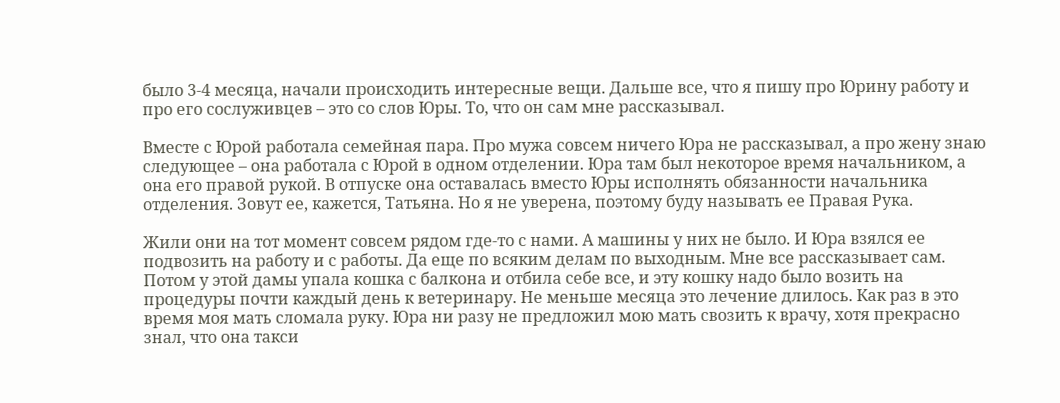было 3-4 месяца, начали происходить интересные вещи. Дальше все, что я пишу про Юрину работу и про его сослуживцев – это со слов Юры. То, что он сам мне рассказывал.

Вместе с Юрой работала семейная пара. Про мужа совсем ничего Юра не рассказывал, а про жену знаю следующее – она работала с Юрой в одном отделении. Юра там был некоторое время начальником, а она его правой рукой. В отпуске она оставалась вместо Юры исполнять обязанности начальника отделения. Зовут ее, кажется, Татьяна. Но я не уверена, поэтому буду называть ее Правая Рука.

Жили они на тот момент совсем рядом где-то с нами. А машины у них не было. И Юра взялся ее подвозить на работу и с работы. Да еще по всяким делам по выходным. Мне все рассказывает сам. Потом у этой дамы упала кошка с балкона и отбила себе все, и эту кошку надо было возить на процедуры почти каждый день к ветеринару. Не меньше месяца это лечение длилось. Как раз в это время моя мать сломала руку. Юра ни разу не предложил мою мать свозить к врачу, хотя прекрасно знал, что она такси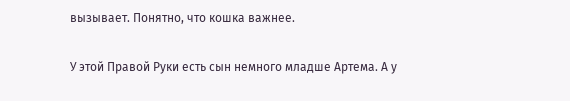вызывает. Понятно, что кошка важнее.

У этой Правой Руки есть сын немного младше Артема. А у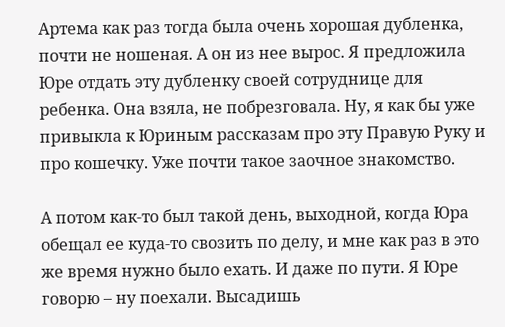Артема как раз тогда была очень хорошая дубленка, почти не ношеная. А он из нее вырос. Я предложила Юре отдать эту дубленку своей сотруднице для ребенка. Она взяла, не побрезговала. Ну, я как бы уже привыкла к Юриным рассказам про эту Правую Руку и про кошечку. Уже почти такое заочное знакомство.

А потом как-то был такой день, выходной, когда Юра обещал ее куда-то свозить по делу, и мне как раз в это же время нужно было ехать. И даже по пути. Я Юре говорю – ну поехали. Высадишь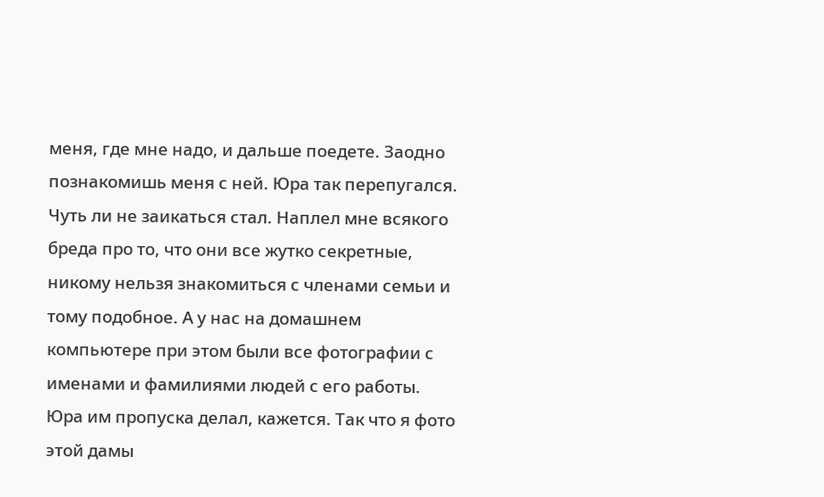меня, где мне надо, и дальше поедете. Заодно познакомишь меня с ней. Юра так перепугался. Чуть ли не заикаться стал. Наплел мне всякого бреда про то, что они все жутко секретные, никому нельзя знакомиться с членами семьи и тому подобное. А у нас на домашнем компьютере при этом были все фотографии с именами и фамилиями людей с его работы. Юра им пропуска делал, кажется. Так что я фото этой дамы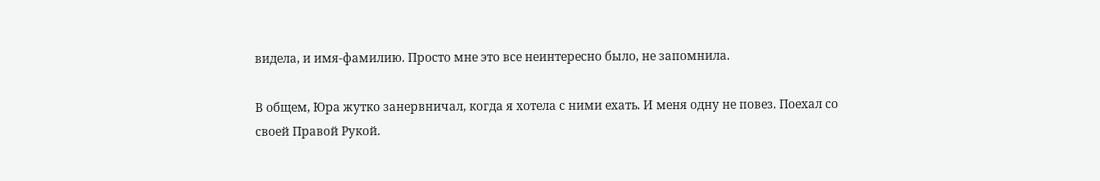видела, и имя-фамилию. Просто мне это все неинтересно было, не запомнила.

В общем, Юра жутко занервничал, когда я хотела с ними ехать. И меня одну не повез. Поехал со своей Правой Рукой.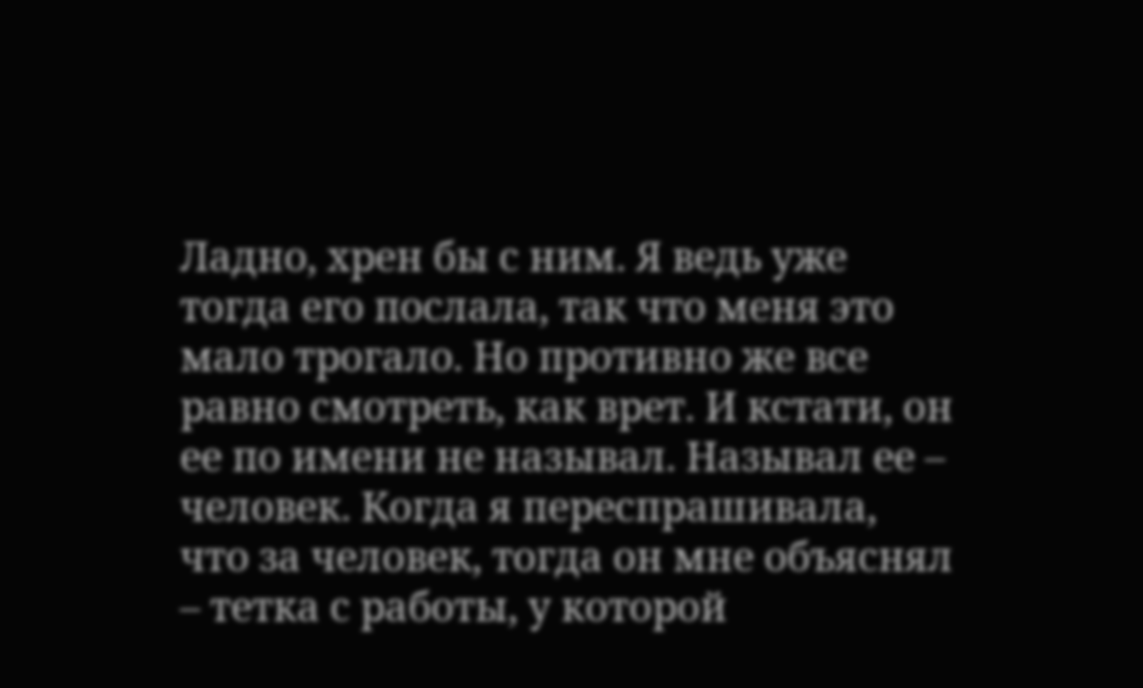Ладно, хрен бы с ним. Я ведь уже тогда его послала, так что меня это мало трогало. Но противно же все равно смотреть, как врет. И кстати, он ее по имени не называл. Называл ее – человек. Когда я переспрашивала, что за человек, тогда он мне объяснял – тетка с работы, у которой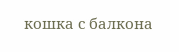кошка с балкона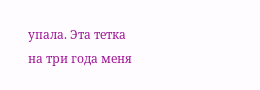упала. Эта тетка на три года меня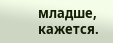младше, кажется.